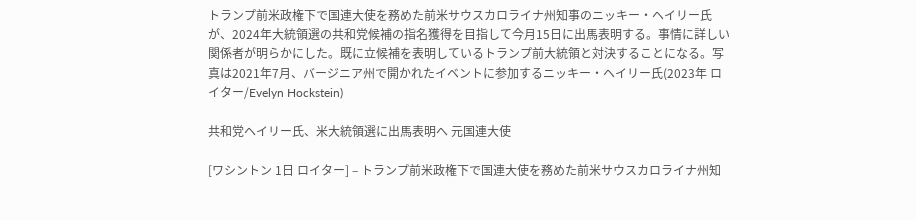トランプ前米政権下で国連大使を務めた前米サウスカロライナ州知事のニッキー・ヘイリー氏が、2024年大統領選の共和党候補の指名獲得を目指して今月15日に出馬表明する。事情に詳しい関係者が明らかにした。既に立候補を表明しているトランプ前大統領と対決することになる。写真は2021年7月、バージニア州で開かれたイベントに参加するニッキー・ヘイリー氏(2023年 ロイター/Evelyn Hockstein)

共和党ヘイリー氏、米大統領選に出馬表明へ 元国連大使

[ワシントン 1日 ロイター] – トランプ前米政権下で国連大使を務めた前米サウスカロライナ州知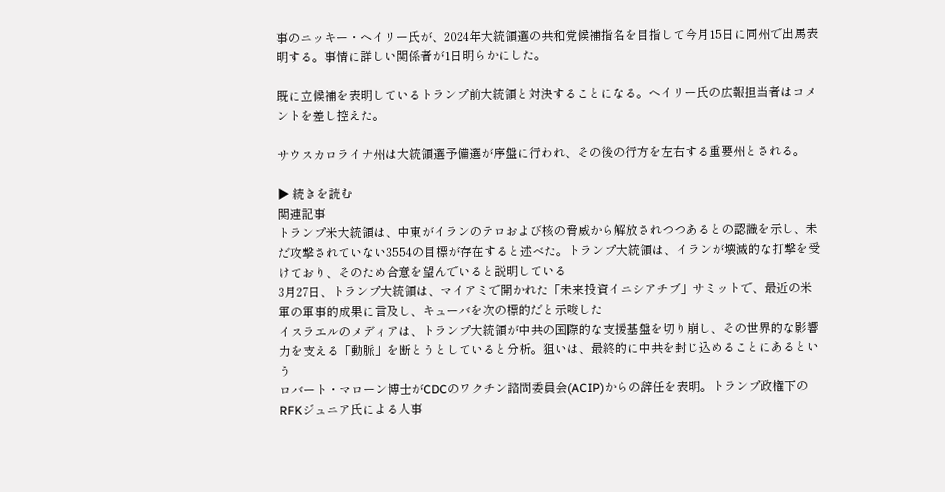事のニッキー・ヘイリー氏が、2024年大統領選の共和党候補指名を目指して今月15日に同州で出馬表明する。事情に詳しい関係者が1日明らかにした。

既に立候補を表明しているトランプ前大統領と対決することになる。ヘイリー氏の広報担当者はコメントを差し控えた。

サウスカロライナ州は大統領選予備選が序盤に行われ、その後の行方を左右する重要州とされる。

▶ 続きを読む
関連記事
トランプ米大統領は、中東がイランのテロおよび核の脅威から解放されつつあるとの認識を示し、未だ攻撃されていない3554の目標が存在すると述べた。トランプ大統領は、イランが壊滅的な打撃を受けており、そのため合意を望んでいると説明している
3月27日、トランプ大統領は、マイアミで開かれた「未来投資イニシアチブ」サミットで、最近の米軍の軍事的成果に言及し、キューバを次の標的だと示唆した
イスラエルのメディアは、トランプ大統領が中共の国際的な支援基盤を切り崩し、その世界的な影響力を支える「動脈」を断とうとしていると分析。狙いは、最終的に中共を封じ込めることにあるという
ロバート・マローン博士がCDCのワクチン諮問委員会(ACIP)からの辞任を表明。トランプ政権下のRFKジュニア氏による人事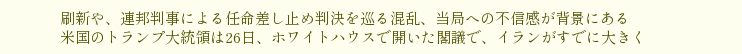刷新や、連邦判事による任命差し止め判決を巡る混乱、当局への不信感が背景にある
米国のトランプ大統領は26日、ホワイトハウスで開いた閣議で、イランがすでに大きく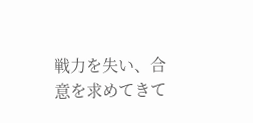戦力を失い、合意を求めてきて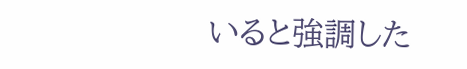いると強調した